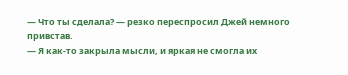— Что ты сделала? — резко переспросил Джей немного привстав.
— Я как-то закрыла мысли, и яркая не смогла их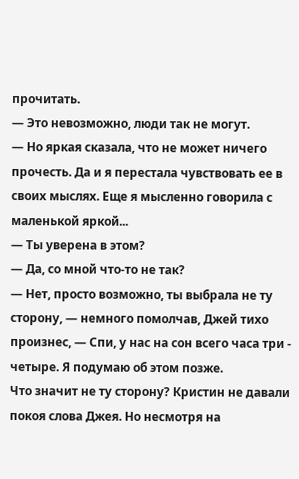прочитать.
— Это невозможно, люди так не могут.
— Но яркая сказала, что не может ничего прочесть. Да и я перестала чувствовать ее в своих мыслях. Еще я мысленно говорила с маленькой яркой...
— Ты уверена в этом?
— Да, со мной что-то не так?
— Нет, просто возможно, ты выбрала не ту сторону, — немного помолчав, Джей тихо произнес, — Спи, у нас на сон всего часа три - четыре. Я подумаю об этом позже.
Что значит не ту сторону? Кристин не давали покоя слова Джея. Но несмотря на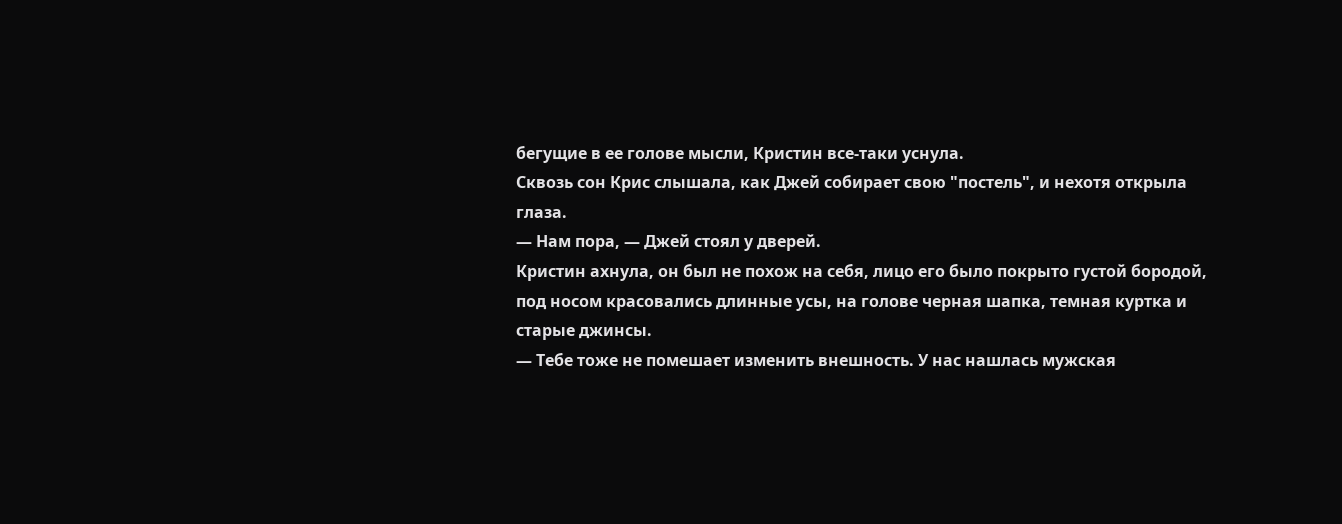бегущие в ее голове мысли, Кристин все-таки уснула.
Сквозь сон Крис слышала, как Джей собирает свою "постель", и нехотя открыла глаза.
— Нам пора, — Джей стоял у дверей.
Кристин ахнула, он был не похож на себя, лицо его было покрыто густой бородой, под носом красовались длинные усы, на голове черная шапка, темная куртка и старые джинсы.
— Тебе тоже не помешает изменить внешность. У нас нашлась мужская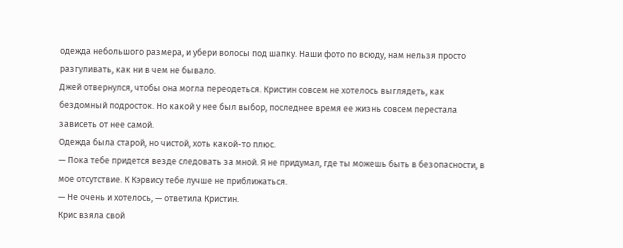одежда небольшого размера, и убери волосы под шапку. Наши фото по всюду, нам нельзя просто разгуливать, как ни в чем не бывало.
Джей отвернулся, чтобы она могла переодеться. Кристин совсем не хотелось выглядеть, как бездомный подросток. Но какой у нее был выбор, последнее время ее жизнь совсем перестала зависеть от нее самой.
Одежда была старой, но чистой, хоть какой-то плюс.
— Пока тебе придется везде следовать за мной. Я не придумал, где ты можешь быть в безопасности, в мое отсутствие. К Кэрвису тебе лучше не приближаться.
— Не очень и хотелось, — ответила Кристин.
Крис взяла свой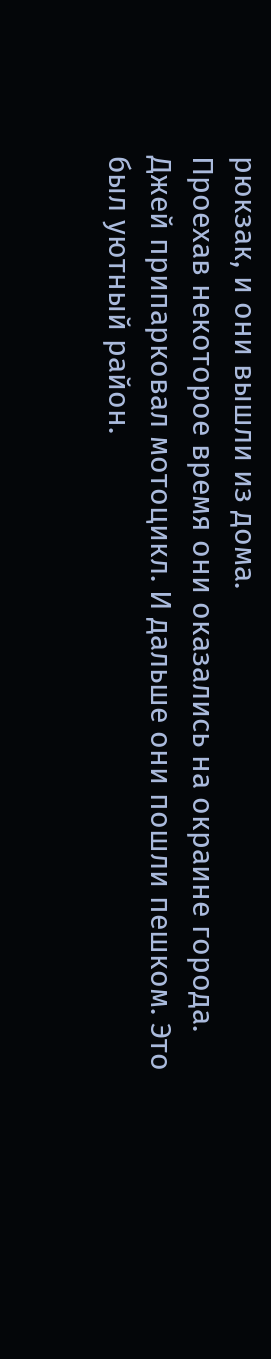рюкзак, и они вышли из дома.
Проехав некоторое время они оказались на окраине города. Джей припарковал мотоцикл. И дальше они пошли пешком. Это был уютный район.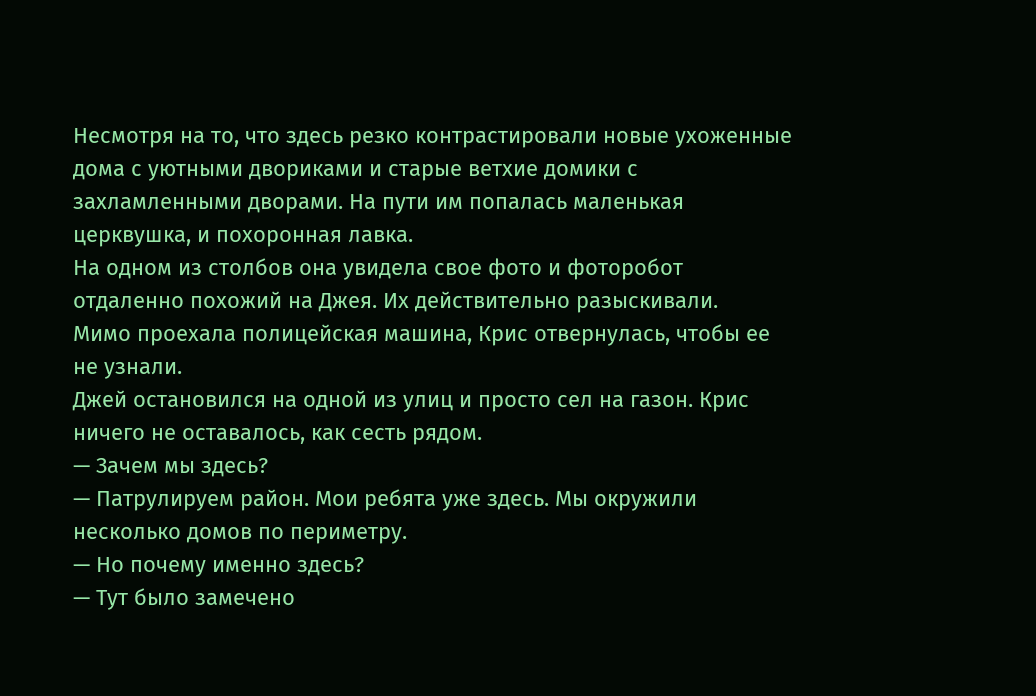Несмотря на то, что здесь резко контрастировали новые ухоженные дома с уютными двориками и старые ветхие домики с захламленными дворами. На пути им попалась маленькая церквушка, и похоронная лавка.
На одном из столбов она увидела свое фото и фоторобот отдаленно похожий на Джея. Их действительно разыскивали.
Мимо проехала полицейская машина, Крис отвернулась, чтобы ее не узнали.
Джей остановился на одной из улиц и просто сел на газон. Крис ничего не оставалось, как сесть рядом.
— Зачем мы здесь?
— Патрулируем район. Мои ребята уже здесь. Мы окружили несколько домов по периметру.
— Но почему именно здесь?
— Тут было замечено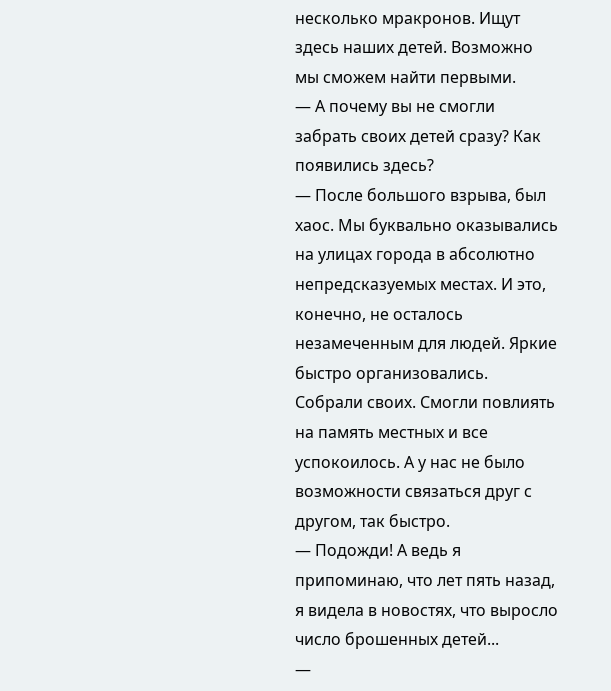несколько мракронов. Ищут здесь наших детей. Возможно мы сможем найти первыми.
— А почему вы не смогли забрать своих детей сразу? Как появились здесь?
— После большого взрыва, был хаос. Мы буквально оказывались на улицах города в абсолютно непредсказуемых местах. И это, конечно, не осталось незамеченным для людей. Яркие быстро организовались. Собрали своих. Смогли повлиять на память местных и все успокоилось. А у нас не было возможности связаться друг с другом, так быстро.
— Подожди! А ведь я припоминаю, что лет пять назад, я видела в новостях, что выросло число брошенных детей...
—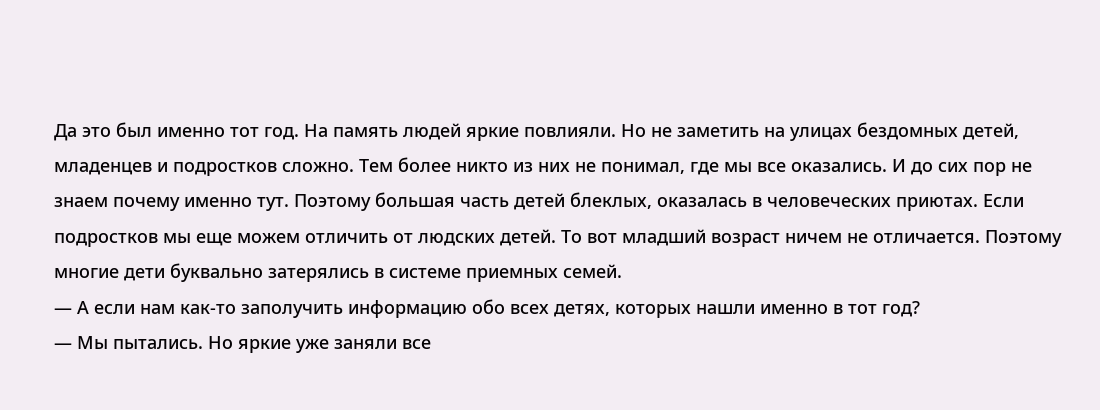Да это был именно тот год. На память людей яркие повлияли. Но не заметить на улицах бездомных детей, младенцев и подростков сложно. Тем более никто из них не понимал, где мы все оказались. И до сих пор не знаем почему именно тут. Поэтому большая часть детей блеклых, оказалась в человеческих приютах. Если подростков мы еще можем отличить от людских детей. То вот младший возраст ничем не отличается. Поэтому многие дети буквально затерялись в системе приемных семей.
— А если нам как-то заполучить информацию обо всех детях, которых нашли именно в тот год?
— Мы пытались. Но яркие уже заняли все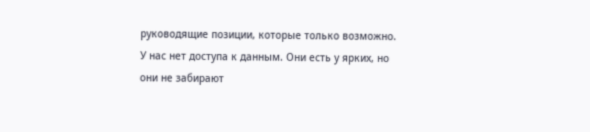руководящие позиции, которые только возможно. У нас нет доступа к данным. Они есть у ярких, но они не забирают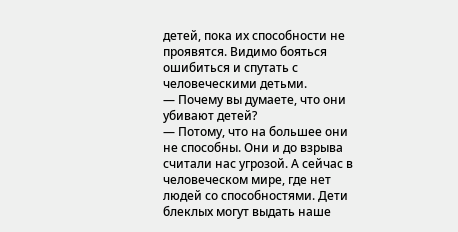детей, пока их способности не проявятся. Видимо бояться ошибиться и спутать с человеческими детьми.
— Почему вы думаете, что они убивают детей?
— Потому, что на большее они не способны. Они и до взрыва считали нас угрозой. А сейчас в человеческом мире, где нет людей со способностями. Дети блеклых могут выдать наше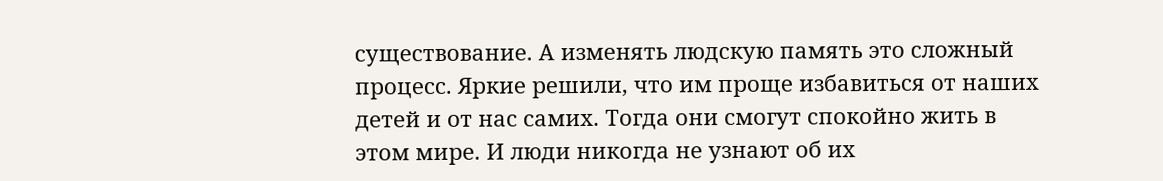существование. А изменять людскую память это сложный процесс. Яркие решили, что им проще избавиться от наших детей и от нас самих. Тогда они смогут спокойно жить в этом мире. И люди никогда не узнают об их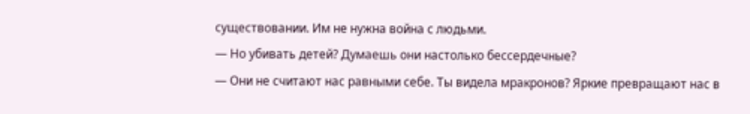существовании. Им не нужна война с людьми.
— Но убивать детей? Думаешь они настолько бессердечные?
— Они не считают нас равными себе. Ты видела мракронов? Яркие превращают нас в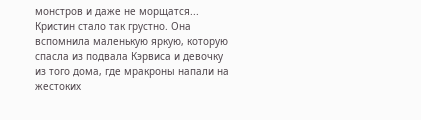монстров и даже не морщатся...
Кристин стало так грустно. Она вспомнила маленькую яркую, которую спасла из подвала Кэрвиса и девочку из того дома, где мракроны напали на жестоких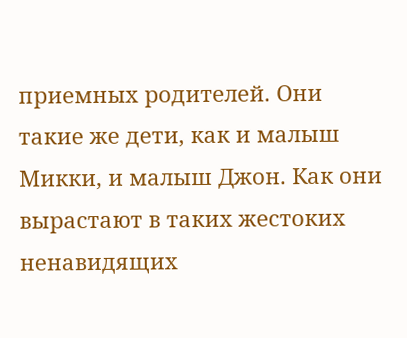приемных родителей. Они такие же дети, как и малыш Микки, и малыш Джон. Как они вырастают в таких жестоких ненавидящих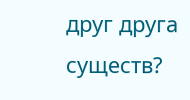друг друга существ?